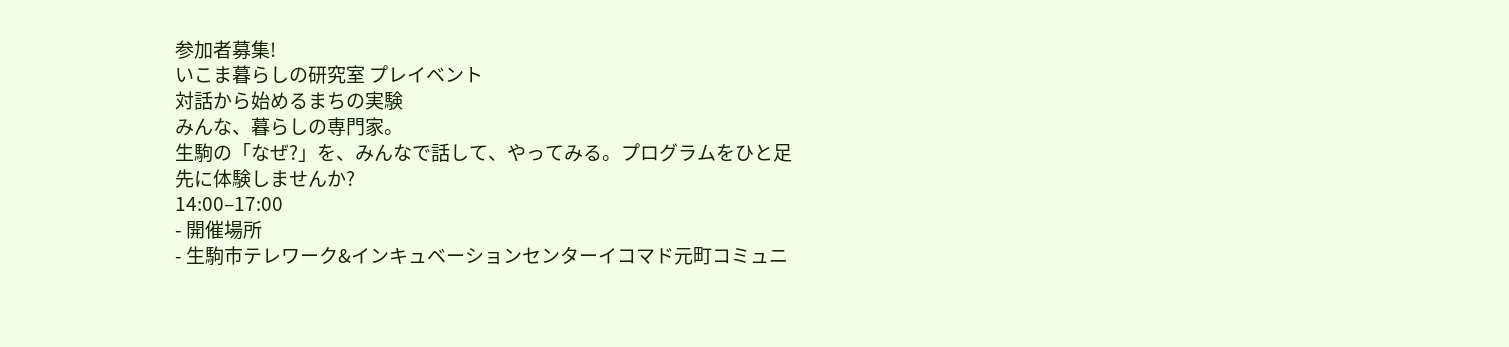参加者募集!
いこま暮らしの研究室 プレイベント
対話から始めるまちの実験
みんな、暮らしの専門家。
生駒の「なぜ?」を、みんなで話して、やってみる。プログラムをひと足先に体験しませんか?
14:00–17:00
- 開催場所
- 生駒市テレワーク&インキュベーションセンターイコマド元町コミュニ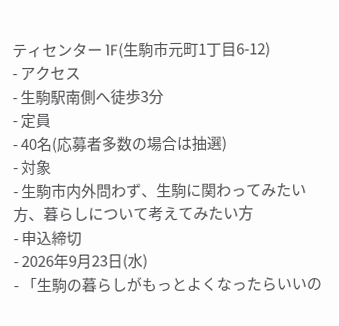ティセンター 1F(生駒市元町1丁目6-12)
- アクセス
- 生駒駅南側へ徒歩3分
- 定員
- 40名(応募者多数の場合は抽選)
- 対象
- 生駒市内外問わず、生駒に関わってみたい方、暮らしについて考えてみたい方
- 申込締切
- 2026年9月23日(水)
- 「生駒の暮らしがもっとよくなったらいいの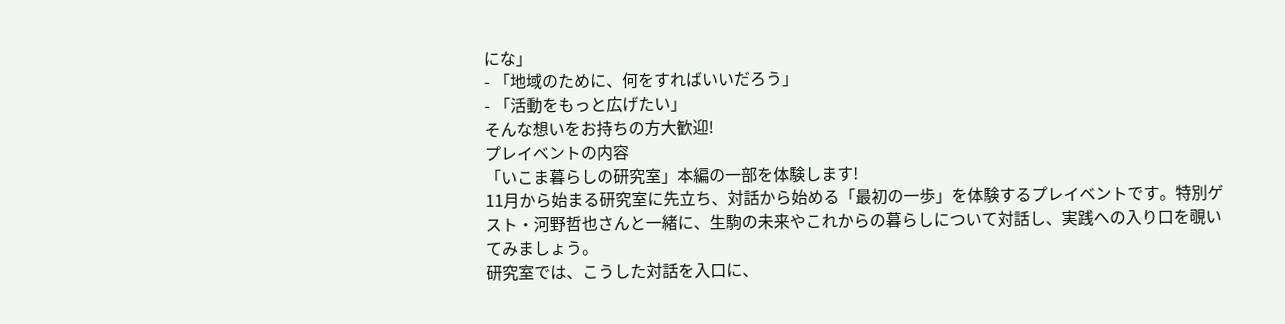にな」
- 「地域のために、何をすればいいだろう」
- 「活動をもっと広げたい」
そんな想いをお持ちの方大歓迎!
プレイベントの内容
「いこま暮らしの研究室」本編の一部を体験します!
11月から始まる研究室に先立ち、対話から始める「最初の一歩」を体験するプレイベントです。特別ゲスト・河野哲也さんと一緒に、生駒の未来やこれからの暮らしについて対話し、実践への入り口を覗いてみましょう。
研究室では、こうした対話を入口に、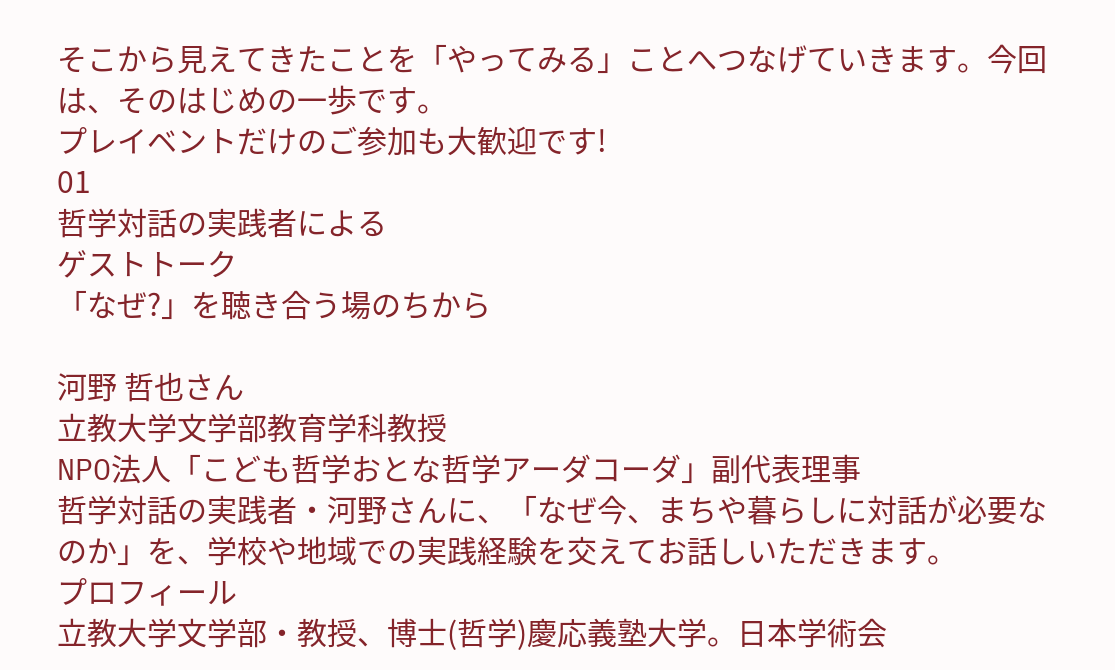そこから見えてきたことを「やってみる」ことへつなげていきます。今回は、そのはじめの一歩です。
プレイベントだけのご参加も大歓迎です!
01
哲学対話の実践者による
ゲストトーク
「なぜ?」を聴き合う場のちから

河野 哲也さん
立教大学文学部教育学科教授
NPO法人「こども哲学おとな哲学アーダコーダ」副代表理事
哲学対話の実践者・河野さんに、「なぜ今、まちや暮らしに対話が必要なのか」を、学校や地域での実践経験を交えてお話しいただきます。
プロフィール
立教大学文学部・教授、博士(哲学)慶応義塾大学。日本学術会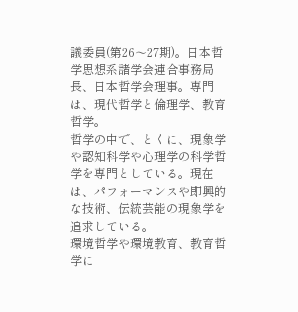議委員(第26〜27期)。日本哲学思想系諸学会連合事務局長、日本哲学会理事。専門は、現代哲学と倫理学、教育哲学。
哲学の中で、とくに、現象学や認知科学や心理学の科学哲学を専門としている。現在は、パフォーマンスや即興的な技術、伝統芸能の現象学を追求している。
環境哲学や環境教育、教育哲学に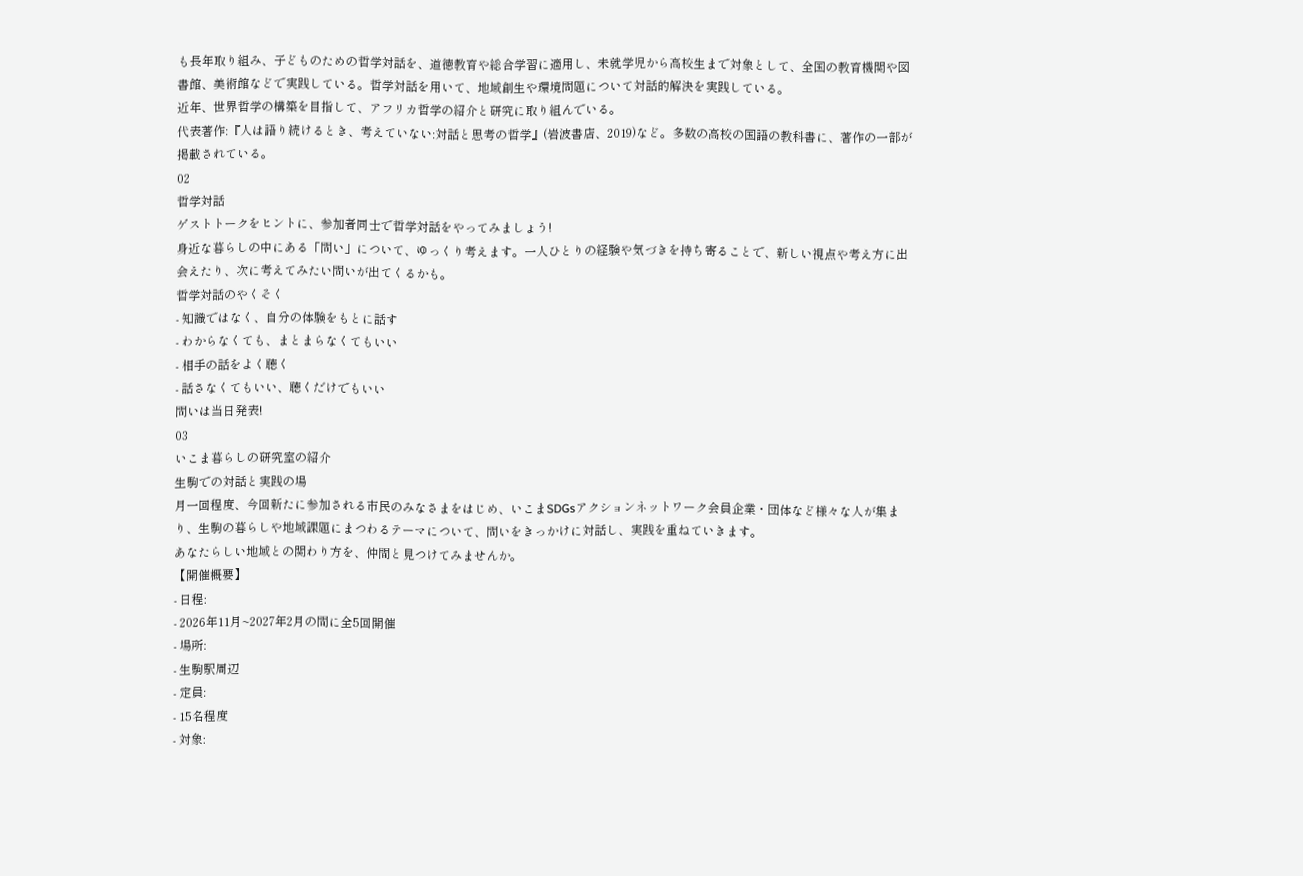も長年取り組み、子どものための哲学対話を、道徳教育や総合学習に適用し、未就学児から高校生まで対象として、全国の教育機関や図書館、美術館などで実践している。哲学対話を用いて、地域創生や環境問題について対話的解決を実践している。
近年、世界哲学の構築を目指して、アフリカ哲学の紹介と研究に取り組んでいる。
代表著作:『人は語り続けるとき、考えていない:対話と思考の哲学』(岩波書店、2019)など。多数の高校の国語の教科書に、著作の一部が掲載されている。
02
哲学対話
ゲストトークをヒントに、参加者同士で哲学対話をやってみましょう!
身近な暮らしの中にある「問い」について、ゆっくり考えます。一人ひとりの経験や気づきを持ち寄ることで、新しい視点や考え方に出会えたり、次に考えてみたい問いが出てくるかも。
哲学対話のやくそく
- 知識ではなく、自分の体験をもとに話す
- わからなくても、まとまらなくてもいい
- 相手の話をよく聴く
- 話さなくてもいい、聴くだけでもいい
問いは当日発表!
03
いこま暮らしの研究室の紹介
生駒での対話と実践の場
月一回程度、今回新たに参加される市民のみなさまをはじめ、いこまSDGsアクションネットワーク会員企業・団体など様々な人が集まり、生駒の暮らしや地域課題にまつわるテーマについて、問いをきっかけに対話し、実践を重ねていきます。
あなたらしい地域との関わり方を、仲間と見つけてみませんか。
【開催概要】
- 日程:
- 2026年11月~2027年2月の間に全5回開催
- 場所:
- 生駒駅周辺
- 定員:
- 15名程度
- 対象: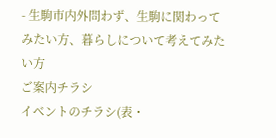- 生駒市内外問わず、生駒に関わってみたい方、暮らしについて考えてみたい方
ご案内チラシ
イベントのチラシ(表・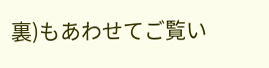裏)もあわせてご覧い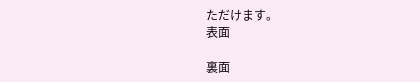ただけます。
表面

裏面